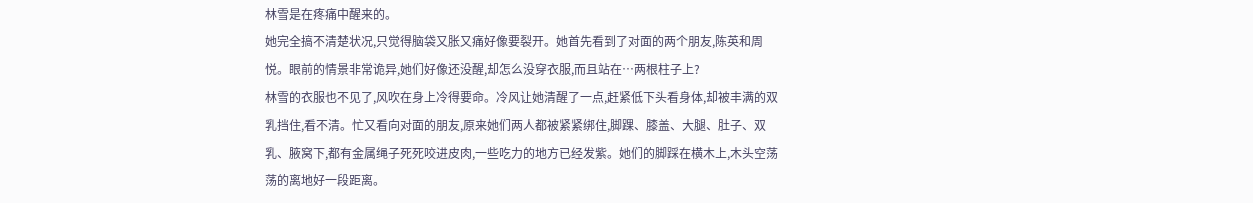林雪是在疼痛中醒来的。
她完全搞不清楚状况,只觉得脑袋又胀又痛好像要裂开。她首先看到了对面的两个朋友,陈英和周悦。眼前的情景非常诡异,她们好像还没醒,却怎么没穿衣服,而且站在…两根柱子上?
林雪的衣服也不见了,风吹在身上冷得要命。冷风让她清醒了一点,赶紧低下头看身体,却被丰满的双乳挡住,看不清。忙又看向对面的朋友,原来她们两人都被紧紧绑住,脚踝、膝盖、大腿、肚子、双乳、腋窝下,都有金属绳子死死咬进皮肉,一些吃力的地方已经发紫。她们的脚踩在横木上,木头空荡荡的离地好一段距离。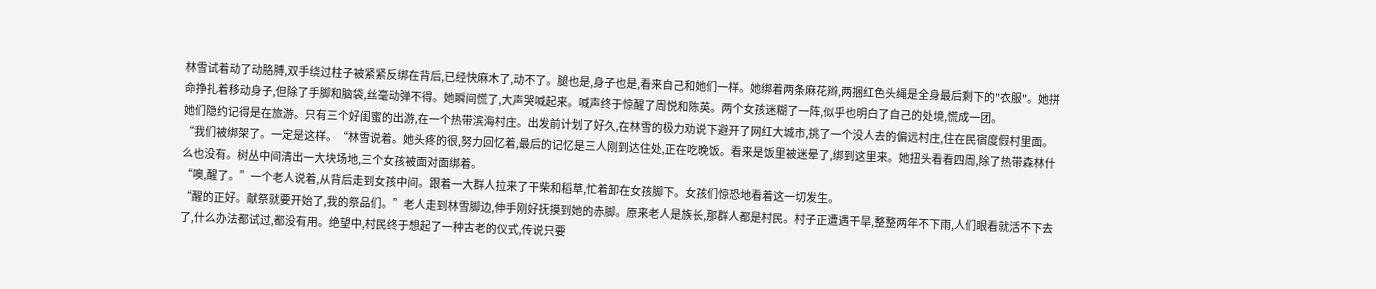林雪试着动了动胳膊,双手绕过柱子被紧紧反绑在背后,已经快麻木了,动不了。腿也是,身子也是,看来自己和她们一样。她绑着两条麻花辫,两捆红色头绳是全身最后剩下的"衣服"。她拼命挣扎着移动身子,但除了手脚和脑袋,丝毫动弹不得。她瞬间慌了,大声哭喊起来。喊声终于惊醒了周悦和陈英。两个女孩迷糊了一阵,似乎也明白了自己的处境,慌成一团。
她们隐约记得是在旅游。只有三个好闺蜜的出游,在一个热带滨海村庄。出发前计划了好久,在林雪的极力劝说下避开了网红大城市,挑了一个没人去的偏远村庄,住在民宿度假村里面。
“我们被绑架了。一定是这样。“林雪说着。她头疼的很,努力回忆着,最后的记忆是三人刚到达住处,正在吃晚饭。看来是饭里被迷晕了,绑到这里来。她扭头看看四周,除了热带森林什么也没有。树丛中间清出一大块场地,三个女孩被面对面绑着。
“噢,醒了。”一个老人说着,从背后走到女孩中间。跟着一大群人拉来了干柴和稻草,忙着卸在女孩脚下。女孩们惊恐地看着这一切发生。
“醒的正好。献祭就要开始了,我的祭品们。”老人走到林雪脚边,伸手刚好抚摸到她的赤脚。原来老人是族长,那群人都是村民。村子正遭遇干旱,整整两年不下雨,人们眼看就活不下去了,什么办法都试过,都没有用。绝望中,村民终于想起了一种古老的仪式,传说只要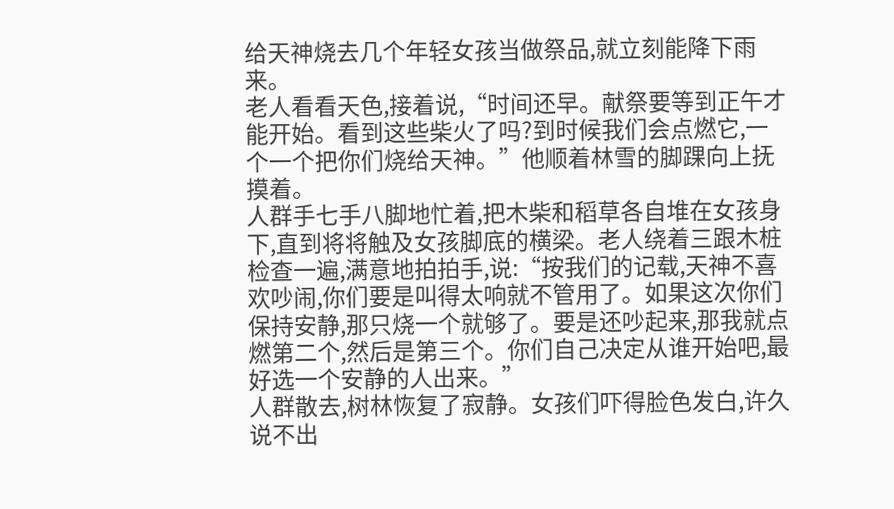给天神烧去几个年轻女孩当做祭品,就立刻能降下雨来。
老人看看天色,接着说,“时间还早。献祭要等到正午才能开始。看到这些柴火了吗?到时候我们会点燃它,一个一个把你们烧给天神。”他顺着林雪的脚踝向上抚摸着。
人群手七手八脚地忙着,把木柴和稻草各自堆在女孩身下,直到将将触及女孩脚底的横梁。老人绕着三跟木桩检查一遍,满意地拍拍手,说:“按我们的记载,天神不喜欢吵闹,你们要是叫得太响就不管用了。如果这次你们保持安静,那只烧一个就够了。要是还吵起来,那我就点燃第二个,然后是第三个。你们自己决定从谁开始吧,最好选一个安静的人出来。”
人群散去,树林恢复了寂静。女孩们吓得脸色发白,许久说不出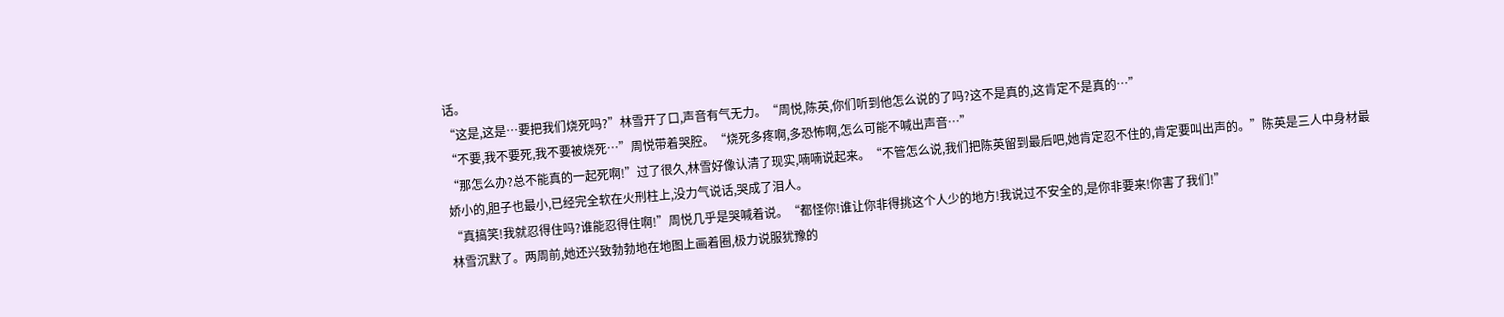话。
“这是,这是…要把我们烧死吗?”林雪开了口,声音有气无力。“周悦,陈英,你们听到他怎么说的了吗?这不是真的,这肯定不是真的…”
“不要,我不要死,我不要被烧死…”周悦带着哭腔。“烧死多疼啊,多恐怖啊,怎么可能不喊出声音…”
“那怎么办?总不能真的一起死啊!”过了很久,林雪好像认清了现实,喃喃说起来。“不管怎么说,我们把陈英留到最后吧,她肯定忍不住的,肯定要叫出声的。”陈英是三人中身材最娇小的,胆子也最小,已经完全软在火刑柱上,没力气说话,哭成了泪人。
“真搞笑!我就忍得住吗?谁能忍得住啊!”周悦几乎是哭喊着说。“都怪你!谁让你非得挑这个人少的地方!我说过不安全的,是你非要来!你害了我们!”
林雪沉默了。两周前,她还兴致勃勃地在地图上画着圈,极力说服犹豫的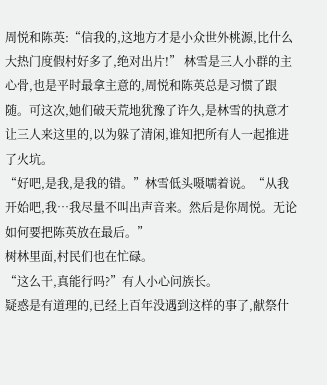周悦和陈英:“信我的,这地方才是小众世外桃源,比什么大热门度假村好多了,绝对出片!” 林雪是三人小群的主心骨,也是平时最拿主意的,周悦和陈英总是习惯了跟随。可这次,她们破天荒地犹豫了许久,是林雪的执意才让三人来这里的,以为躲了清闲,谁知把所有人一起推进了火坑。
“好吧,是我,是我的错。”林雪低头嗫嚅着说。“从我开始吧,我…我尽量不叫出声音来。然后是你周悦。无论如何要把陈英放在最后。”
树林里面,村民们也在忙碌。
“这么干,真能行吗?”有人小心问族长。
疑惑是有道理的,已经上百年没遇到这样的事了,献祭什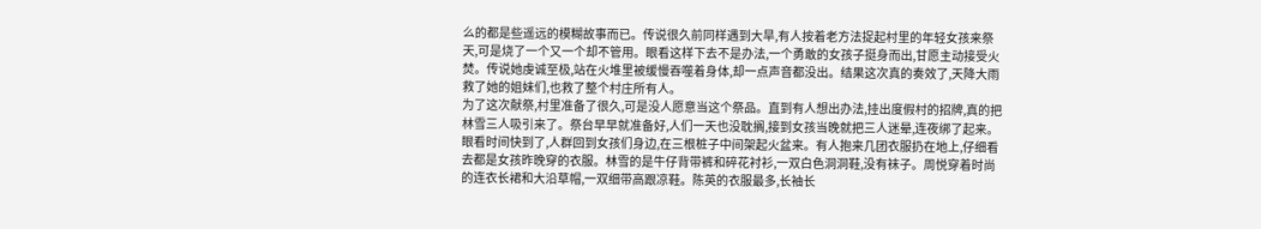么的都是些遥远的模糊故事而已。传说很久前同样遇到大旱,有人按着老方法捉起村里的年轻女孩来祭天,可是烧了一个又一个却不管用。眼看这样下去不是办法,一个勇敢的女孩子挺身而出,甘愿主动接受火焚。传说她虔诚至极,站在火堆里被缓慢吞噬着身体,却一点声音都没出。结果这次真的奏效了,天降大雨救了她的姐妹们,也救了整个村庄所有人。
为了这次献祭,村里准备了很久,可是没人愿意当这个祭品。直到有人想出办法,挂出度假村的招牌,真的把林雪三人吸引来了。祭台早早就准备好,人们一天也没耽搁,接到女孩当晚就把三人迷晕,连夜绑了起来。
眼看时间快到了,人群回到女孩们身边,在三根桩子中间架起火盆来。有人抱来几团衣服扔在地上,仔细看去都是女孩昨晚穿的衣服。林雪的是牛仔背带裤和碎花衬衫,一双白色洞洞鞋,没有袜子。周悦穿着时尚的连衣长裙和大沿草帽,一双细带高跟凉鞋。陈英的衣服最多,长袖长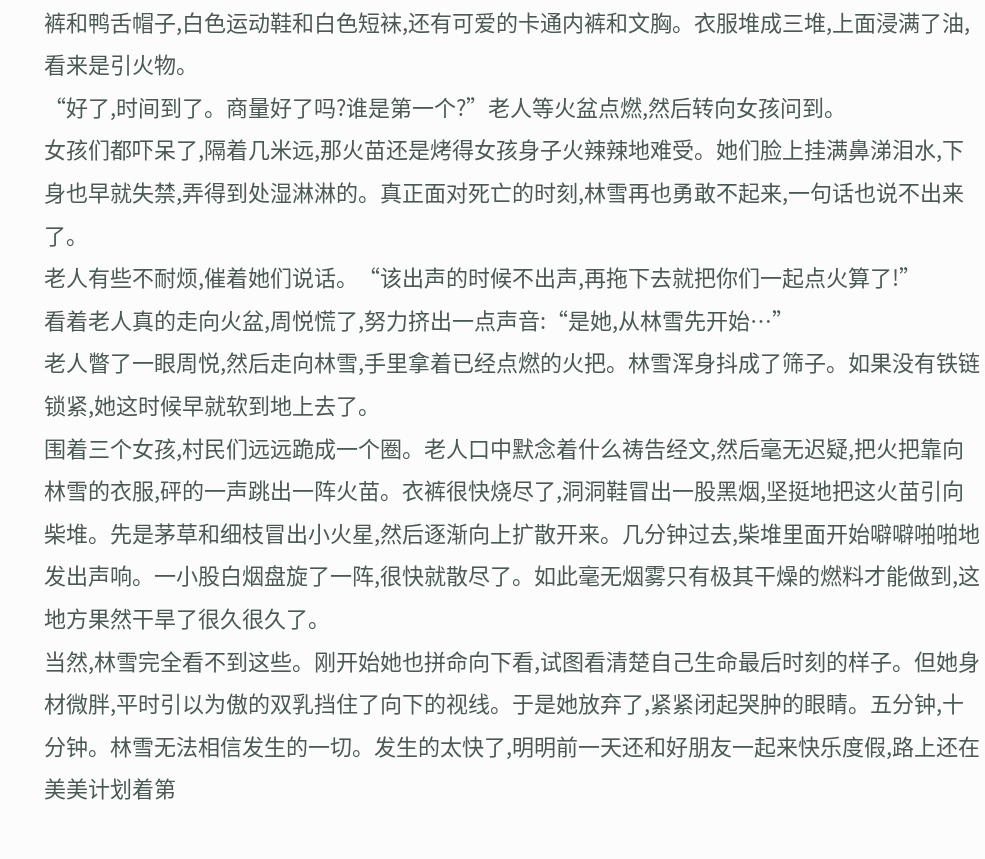裤和鸭舌帽子,白色运动鞋和白色短袜,还有可爱的卡通内裤和文胸。衣服堆成三堆,上面浸满了油,看来是引火物。
“好了,时间到了。商量好了吗?谁是第一个?”老人等火盆点燃,然后转向女孩问到。
女孩们都吓呆了,隔着几米远,那火苗还是烤得女孩身子火辣辣地难受。她们脸上挂满鼻涕泪水,下身也早就失禁,弄得到处湿淋淋的。真正面对死亡的时刻,林雪再也勇敢不起来,一句话也说不出来了。
老人有些不耐烦,催着她们说话。“该出声的时候不出声,再拖下去就把你们一起点火算了!”
看着老人真的走向火盆,周悦慌了,努力挤出一点声音:“是她,从林雪先开始…”
老人瞥了一眼周悦,然后走向林雪,手里拿着已经点燃的火把。林雪浑身抖成了筛子。如果没有铁链锁紧,她这时候早就软到地上去了。
围着三个女孩,村民们远远跪成一个圈。老人口中默念着什么祷告经文,然后毫无迟疑,把火把靠向林雪的衣服,砰的一声跳出一阵火苗。衣裤很快烧尽了,洞洞鞋冒出一股黑烟,坚挺地把这火苗引向柴堆。先是茅草和细枝冒出小火星,然后逐渐向上扩散开来。几分钟过去,柴堆里面开始噼噼啪啪地发出声响。一小股白烟盘旋了一阵,很快就散尽了。如此毫无烟雾只有极其干燥的燃料才能做到,这地方果然干旱了很久很久了。
当然,林雪完全看不到这些。刚开始她也拼命向下看,试图看清楚自己生命最后时刻的样子。但她身材微胖,平时引以为傲的双乳挡住了向下的视线。于是她放弃了,紧紧闭起哭肿的眼睛。五分钟,十分钟。林雪无法相信发生的一切。发生的太快了,明明前一天还和好朋友一起来快乐度假,路上还在美美计划着第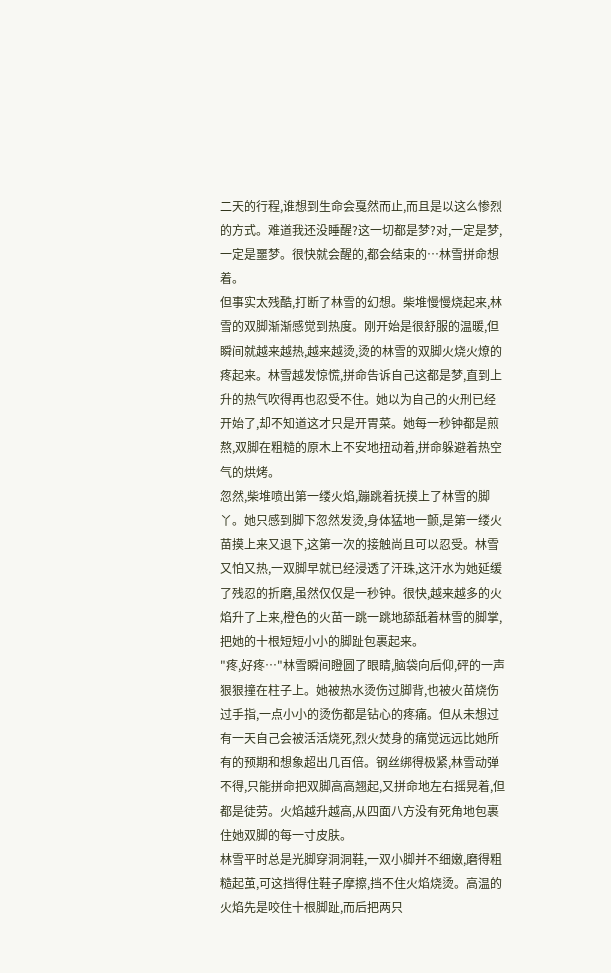二天的行程,谁想到生命会戛然而止,而且是以这么惨烈的方式。难道我还没睡醒?这一切都是梦?对,一定是梦,一定是噩梦。很快就会醒的,都会结束的…林雪拼命想着。
但事实太残酷,打断了林雪的幻想。柴堆慢慢烧起来,林雪的双脚渐渐感觉到热度。刚开始是很舒服的温暖,但瞬间就越来越热,越来越烫,烫的林雪的双脚火烧火燎的疼起来。林雪越发惊慌,拼命告诉自己这都是梦,直到上升的热气吹得再也忍受不住。她以为自己的火刑已经开始了,却不知道这才只是开胃菜。她每一秒钟都是煎熬,双脚在粗糙的原木上不安地扭动着,拼命躲避着热空气的烘烤。
忽然,柴堆喷出第一缕火焰,蹦跳着抚摸上了林雪的脚丫。她只感到脚下忽然发烫,身体猛地一颤,是第一缕火苗摸上来又退下,这第一次的接触尚且可以忍受。林雪又怕又热,一双脚早就已经浸透了汗珠,这汗水为她延缓了残忍的折磨,虽然仅仅是一秒钟。很快,越来越多的火焰升了上来,橙色的火苗一跳一跳地舔舐着林雪的脚掌,把她的十根短短小小的脚趾包裹起来。
"疼,好疼…"林雪瞬间瞪圆了眼睛,脑袋向后仰,砰的一声狠狠撞在柱子上。她被热水烫伤过脚背,也被火苗烧伤过手指,一点小小的烫伤都是钻心的疼痛。但从未想过有一天自己会被活活烧死,烈火焚身的痛觉远远比她所有的预期和想象超出几百倍。钢丝绑得极紧,林雪动弹不得,只能拼命把双脚高高翘起,又拼命地左右摇晃着,但都是徒劳。火焰越升越高,从四面八方没有死角地包裹住她双脚的每一寸皮肤。
林雪平时总是光脚穿洞洞鞋,一双小脚并不细嫩,磨得粗糙起茧,可这挡得住鞋子摩擦,挡不住火焰烧烫。高温的火焰先是咬住十根脚趾,而后把两只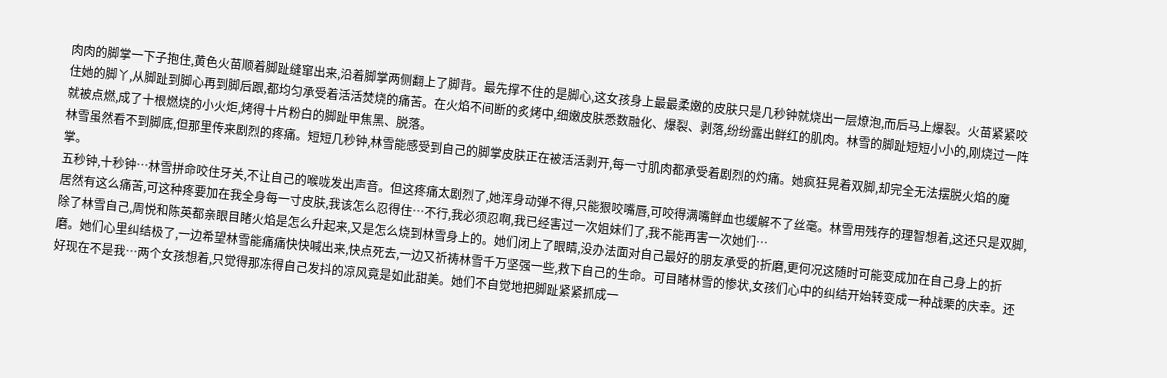肉肉的脚掌一下子抱住,黄色火苗顺着脚趾缝窜出来,沿着脚掌两侧翻上了脚背。最先撑不住的是脚心,这女孩身上最最柔嫩的皮肤只是几秒钟就烧出一层燎泡,而后马上爆裂。火苗紧紧咬住她的脚丫,从脚趾到脚心再到脚后跟,都均匀承受着活活焚烧的痛苦。在火焰不间断的炙烤中,细嫩皮肤悉数融化、爆裂、剥落,纷纷露出鲜红的肌肉。林雪的脚趾短短小小的,刚烧过一阵就被点燃,成了十根燃烧的小火炬,烤得十片粉白的脚趾甲焦黑、脱落。
林雪虽然看不到脚底,但那里传来剧烈的疼痛。短短几秒钟,林雪能感受到自己的脚掌皮肤正在被活活剥开,每一寸肌肉都承受着剧烈的灼痛。她疯狂晃着双脚,却完全无法摆脱火焰的魔掌。
五秒钟,十秒钟…林雪拼命咬住牙关,不让自己的喉咙发出声音。但这疼痛太剧烈了,她浑身动弹不得,只能狠咬嘴唇,可咬得满嘴鲜血也缓解不了丝毫。林雪用残存的理智想着,这还只是双脚,居然有这么痛苦,可这种疼要加在我全身每一寸皮肤,我该怎么忍得住…不行,我必须忍啊,我已经害过一次姐妹们了,我不能再害一次她们…
除了林雪自己,周悦和陈英都亲眼目睹火焰是怎么升起来,又是怎么烧到林雪身上的。她们闭上了眼睛,没办法面对自己最好的朋友承受的折磨,更何况这随时可能变成加在自己身上的折磨。她们心里纠结极了,一边希望林雪能痛痛快快喊出来,快点死去,一边又祈祷林雪千万坚强一些,救下自己的生命。可目睹林雪的惨状,女孩们心中的纠结开始转变成一种战栗的庆幸。还好现在不是我…两个女孩想着,只觉得那冻得自己发抖的凉风竟是如此甜美。她们不自觉地把脚趾紧紧抓成一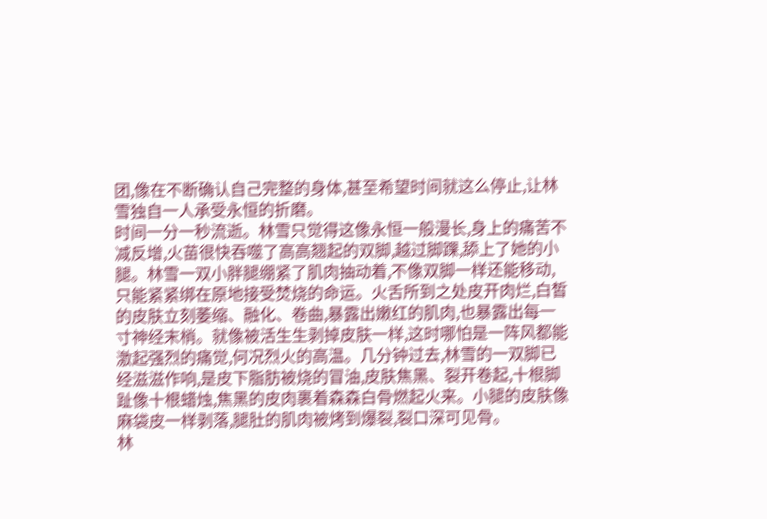团,像在不断确认自己完整的身体,甚至希望时间就这么停止,让林雪独自一人承受永恒的折磨。
时间一分一秒流逝。林雪只觉得这像永恒一般漫长,身上的痛苦不减反增,火苗很快吞噬了高高翘起的双脚,越过脚踝,舔上了她的小腿。林雪一双小胖腿绷紧了肌肉抽动着,不像双脚一样还能移动,只能紧紧绑在原地接受焚烧的命运。火舌所到之处皮开肉烂,白皙的皮肤立刻萎缩、融化、卷曲,暴露出嫩红的肌肉,也暴露出每一寸神经末梢。就像被活生生剥掉皮肤一样,这时哪怕是一阵风都能激起强烈的痛觉,何况烈火的高温。几分钟过去,林雪的一双脚已经滋滋作响,是皮下脂肪被烧的冒油,皮肤焦黑、裂开卷起,十根脚趾像十根蜡烛,焦黑的皮肉裹着森森白骨燃起火来。小腿的皮肤像麻袋皮一样剥落,腿肚的肌肉被烤到爆裂,裂口深可见骨。
林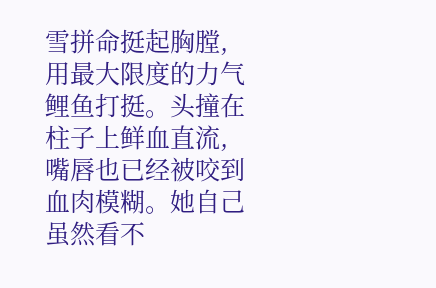雪拼命挺起胸膛,用最大限度的力气鲤鱼打挺。头撞在柱子上鲜血直流,嘴唇也已经被咬到血肉模糊。她自己虽然看不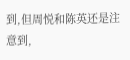到,但周悦和陈英还是注意到,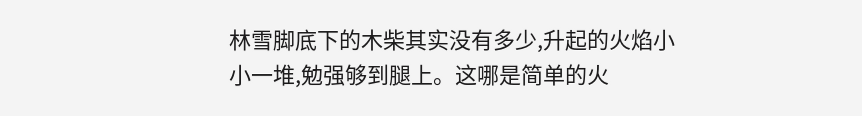林雪脚底下的木柴其实没有多少,升起的火焰小小一堆,勉强够到腿上。这哪是简单的火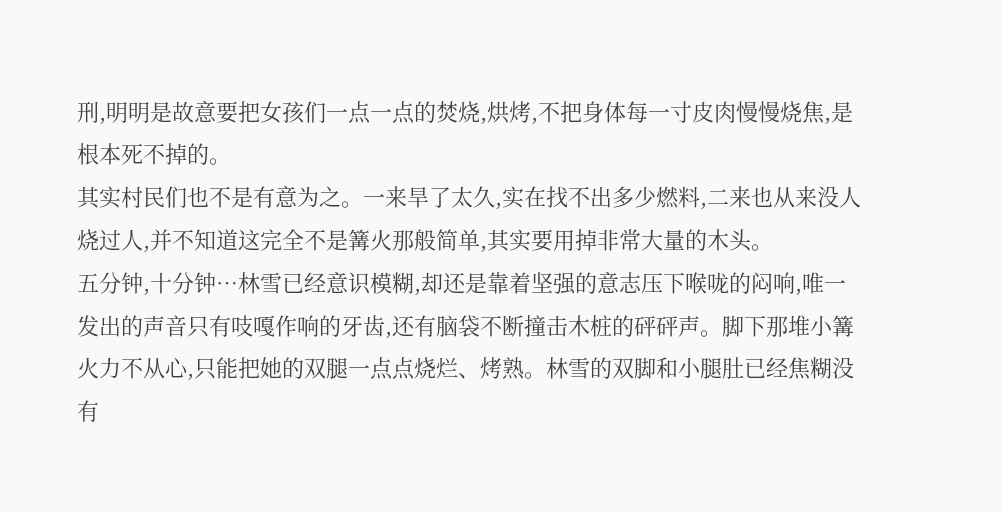刑,明明是故意要把女孩们一点一点的焚烧,烘烤,不把身体每一寸皮肉慢慢烧焦,是根本死不掉的。
其实村民们也不是有意为之。一来旱了太久,实在找不出多少燃料,二来也从来没人烧过人,并不知道这完全不是篝火那般简单,其实要用掉非常大量的木头。
五分钟,十分钟…林雪已经意识模糊,却还是靠着坚强的意志压下喉咙的闷响,唯一发出的声音只有吱嘎作响的牙齿,还有脑袋不断撞击木桩的砰砰声。脚下那堆小篝火力不从心,只能把她的双腿一点点烧烂、烤熟。林雪的双脚和小腿肚已经焦糊没有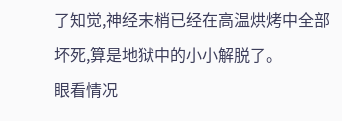了知觉,神经末梢已经在高温烘烤中全部坏死,算是地狱中的小小解脱了。
眼看情况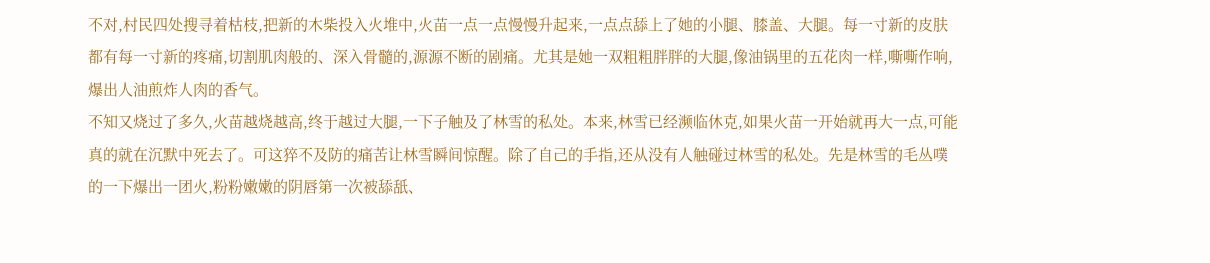不对,村民四处搜寻着枯枝,把新的木柴投入火堆中,火苗一点一点慢慢升起来,一点点舔上了她的小腿、膝盖、大腿。每一寸新的皮肤都有每一寸新的疼痛,切割肌肉般的、深入骨髓的,源源不断的剧痛。尤其是她一双粗粗胖胖的大腿,像油锅里的五花肉一样,嘶嘶作响,爆出人油煎炸人肉的香气。
不知又烧过了多久,火苗越烧越高,终于越过大腿,一下子触及了林雪的私处。本来,林雪已经濒临休克,如果火苗一开始就再大一点,可能真的就在沉默中死去了。可这猝不及防的痛苦让林雪瞬间惊醒。除了自己的手指,还从没有人触碰过林雪的私处。先是林雪的毛丛噗的一下爆出一团火,粉粉嫩嫩的阴唇第一次被舔舐、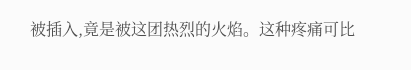被插入,竟是被这团热烈的火焰。这种疼痛可比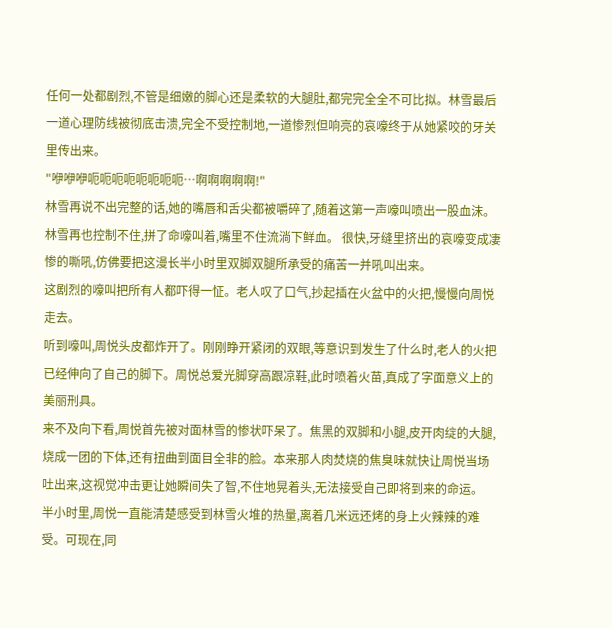任何一处都剧烈,不管是细嫩的脚心还是柔软的大腿肚,都完完全全不可比拟。林雪最后一道心理防线被彻底击溃,完全不受控制地,一道惨烈但响亮的哀嚎终于从她紧咬的牙关里传出来。
"咿咿咿呃呃呃呃呃呃呃呃…啊啊啊啊啊!"
林雪再说不出完整的话,她的嘴唇和舌尖都被嚼碎了,随着这第一声嚎叫喷出一股血沫。林雪再也控制不住,拼了命嚎叫着,嘴里不住流淌下鲜血。 很快,牙缝里挤出的哀嚎变成凄惨的嘶吼,仿佛要把这漫长半小时里双脚双腿所承受的痛苦一并吼叫出来。
这剧烈的嚎叫把所有人都吓得一怔。老人叹了口气,抄起插在火盆中的火把,慢慢向周悦走去。
听到嚎叫,周悦头皮都炸开了。刚刚睁开紧闭的双眼,等意识到发生了什么时,老人的火把已经伸向了自己的脚下。周悦总爱光脚穿高跟凉鞋,此时喷着火苗,真成了字面意义上的美丽刑具。
来不及向下看,周悦首先被对面林雪的惨状吓呆了。焦黑的双脚和小腿,皮开肉绽的大腿,烧成一团的下体,还有扭曲到面目全非的脸。本来那人肉焚烧的焦臭味就快让周悦当场吐出来,这视觉冲击更让她瞬间失了智,不住地晃着头,无法接受自己即将到来的命运。
半小时里,周悦一直能清楚感受到林雪火堆的热量,离着几米远还烤的身上火辣辣的难受。可现在,同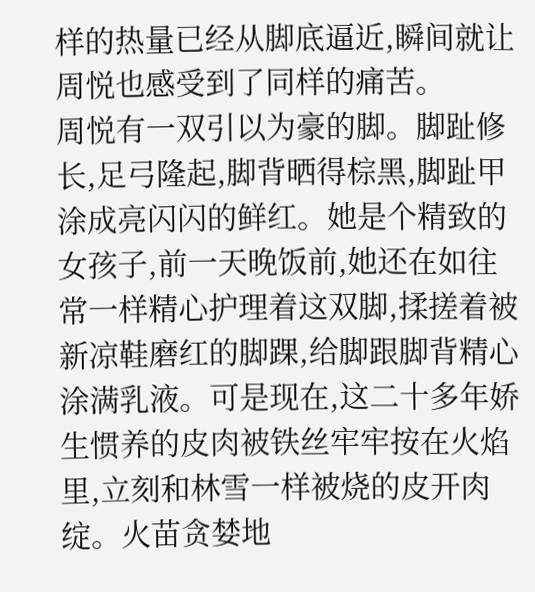样的热量已经从脚底逼近,瞬间就让周悦也感受到了同样的痛苦。
周悦有一双引以为豪的脚。脚趾修长,足弓隆起,脚背晒得棕黑,脚趾甲涂成亮闪闪的鲜红。她是个精致的女孩子,前一天晚饭前,她还在如往常一样精心护理着这双脚,揉搓着被新凉鞋磨红的脚踝,给脚跟脚背精心涂满乳液。可是现在,这二十多年娇生惯养的皮肉被铁丝牢牢按在火焰里,立刻和林雪一样被烧的皮开肉绽。火苗贪婪地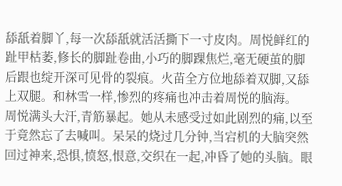舔舐着脚丫,每一次舔舐就活活撕下一寸皮肉。周悦鲜红的趾甲枯萎,修长的脚趾卷曲,小巧的脚踝焦烂,毫无硬茧的脚后跟也绽开深可见骨的裂痕。火苗全方位地舔着双脚,又舔上双腿。和林雪一样,惨烈的疼痛也冲击着周悦的脑海。
周悦满头大汗,青筋暴起。她从未感受过如此剧烈的痛,以至于竟然忘了去喊叫。呆呆的烧过几分钟,当宕机的大脑突然回过神来,恐惧,愤怒,恨意,交织在一起,冲昏了她的头脑。眼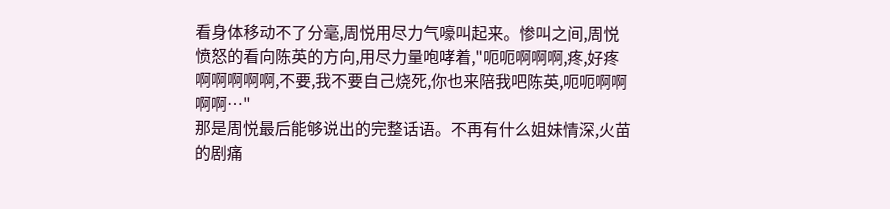看身体移动不了分毫,周悦用尽力气嚎叫起来。惨叫之间,周悦愤怒的看向陈英的方向,用尽力量咆哮着,"呃呃啊啊啊,疼,好疼啊啊啊啊啊,不要,我不要自己烧死,你也来陪我吧陈英,呃呃啊啊啊啊…"
那是周悦最后能够说出的完整话语。不再有什么姐妹情深,火苗的剧痛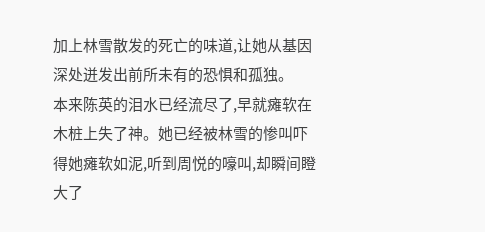加上林雪散发的死亡的味道,让她从基因深处迸发出前所未有的恐惧和孤独。
本来陈英的泪水已经流尽了,早就瘫软在木桩上失了神。她已经被林雪的惨叫吓得她瘫软如泥,听到周悦的嚎叫,却瞬间瞪大了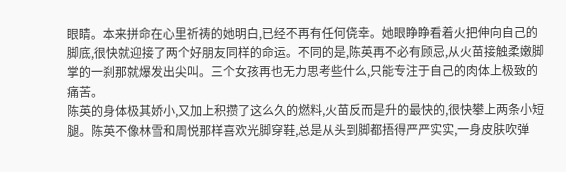眼睛。本来拼命在心里祈祷的她明白,已经不再有任何侥幸。她眼睁睁看着火把伸向自己的脚底,很快就迎接了两个好朋友同样的命运。不同的是,陈英再不必有顾忌,从火苗接触柔嫩脚掌的一刹那就爆发出尖叫。三个女孩再也无力思考些什么,只能专注于自己的肉体上极致的痛苦。
陈英的身体极其娇小,又加上积攒了这么久的燃料,火苗反而是升的最快的,很快攀上两条小短腿。陈英不像林雪和周悦那样喜欢光脚穿鞋,总是从头到脚都捂得严严实实,一身皮肤吹弹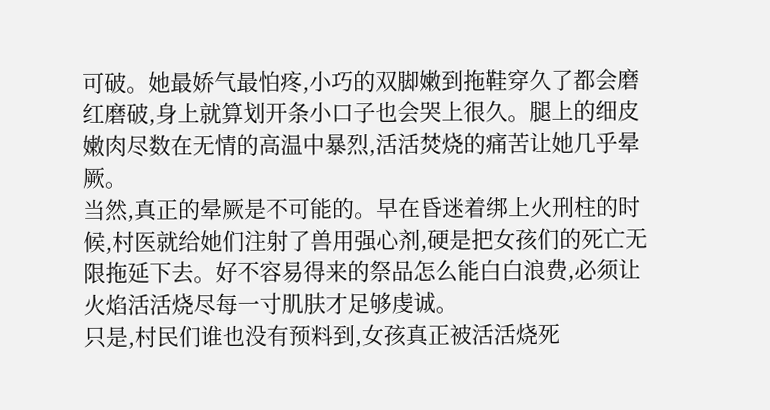可破。她最娇气最怕疼,小巧的双脚嫩到拖鞋穿久了都会磨红磨破,身上就算划开条小口子也会哭上很久。腿上的细皮嫩肉尽数在无情的高温中暴烈,活活焚烧的痛苦让她几乎晕厥。
当然,真正的晕厥是不可能的。早在昏迷着绑上火刑柱的时候,村医就给她们注射了兽用强心剂,硬是把女孩们的死亡无限拖延下去。好不容易得来的祭品怎么能白白浪费,必须让火焰活活烧尽每一寸肌肤才足够虔诚。
只是,村民们谁也没有预料到,女孩真正被活活烧死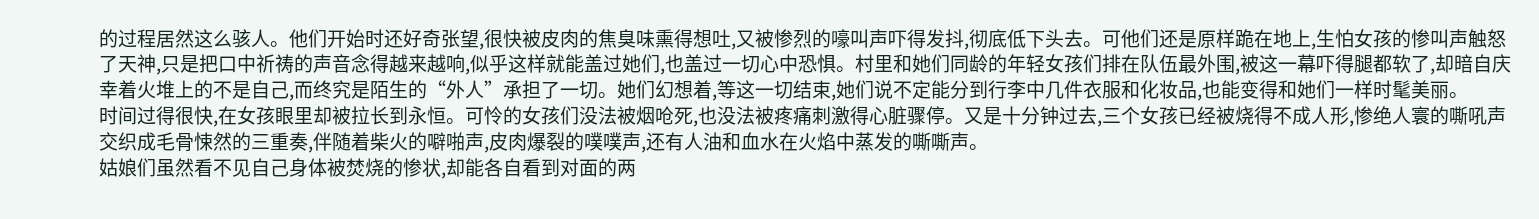的过程居然这么骇人。他们开始时还好奇张望,很快被皮肉的焦臭味熏得想吐,又被惨烈的嚎叫声吓得发抖,彻底低下头去。可他们还是原样跪在地上,生怕女孩的惨叫声触怒了天神,只是把口中祈祷的声音念得越来越响,似乎这样就能盖过她们,也盖过一切心中恐惧。村里和她们同龄的年轻女孩们排在队伍最外围,被这一幕吓得腿都软了,却暗自庆幸着火堆上的不是自己,而终究是陌生的“外人”承担了一切。她们幻想着,等这一切结束,她们说不定能分到行李中几件衣服和化妆品,也能变得和她们一样时髦美丽。
时间过得很快,在女孩眼里却被拉长到永恒。可怜的女孩们没法被烟呛死,也没法被疼痛刺激得心脏骤停。又是十分钟过去,三个女孩已经被烧得不成人形,惨绝人寰的嘶吼声交织成毛骨悚然的三重奏,伴随着柴火的噼啪声,皮肉爆裂的噗噗声,还有人油和血水在火焰中蒸发的嘶嘶声。
姑娘们虽然看不见自己身体被焚烧的惨状,却能各自看到对面的两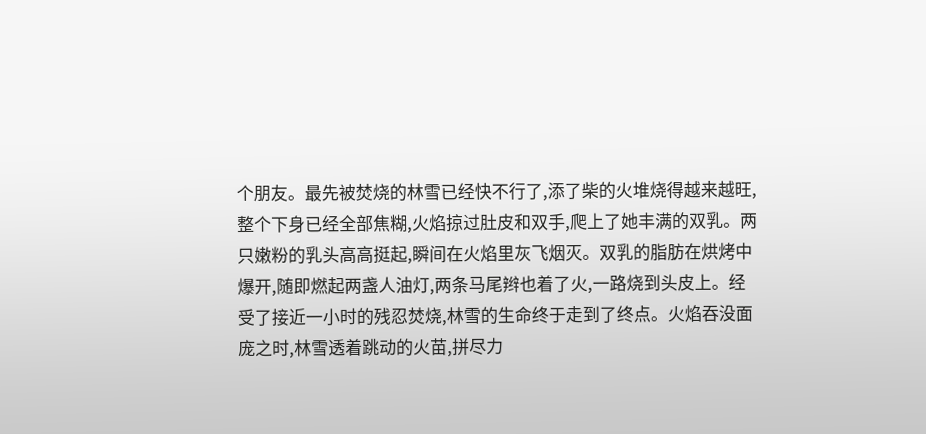个朋友。最先被焚烧的林雪已经快不行了,添了柴的火堆烧得越来越旺,整个下身已经全部焦糊,火焰掠过肚皮和双手,爬上了她丰满的双乳。两只嫩粉的乳头高高挺起,瞬间在火焰里灰飞烟灭。双乳的脂肪在烘烤中爆开,随即燃起两盏人油灯,两条马尾辫也着了火,一路烧到头皮上。经受了接近一小时的残忍焚烧,林雪的生命终于走到了终点。火焰吞没面庞之时,林雪透着跳动的火苗,拼尽力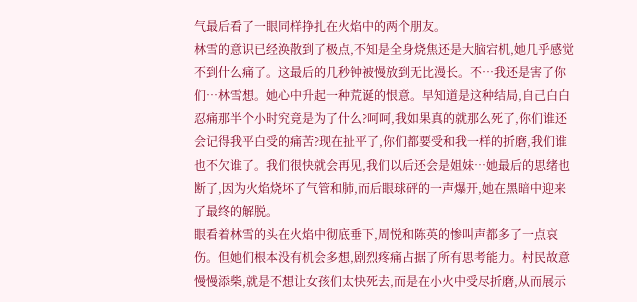气最后看了一眼同样挣扎在火焰中的两个朋友。
林雪的意识已经涣散到了极点,不知是全身烧焦还是大脑宕机,她几乎感觉不到什么痛了。这最后的几秒钟被慢放到无比漫长。不…我还是害了你们…林雪想。她心中升起一种荒诞的恨意。早知道是这种结局,自己白白忍痛那半个小时究竟是为了什么?呵呵,我如果真的就那么死了,你们谁还会记得我平白受的痛苦?现在扯平了,你们都要受和我一样的折磨,我们谁也不欠谁了。我们很快就会再见,我们以后还会是姐妹…她最后的思绪也断了,因为火焰烧坏了气管和肺,而后眼球砰的一声爆开,她在黑暗中迎来了最终的解脱。
眼看着林雪的头在火焰中彻底垂下,周悦和陈英的惨叫声都多了一点哀伤。但她们根本没有机会多想,剧烈疼痛占据了所有思考能力。村民故意慢慢添柴,就是不想让女孩们太快死去,而是在小火中受尽折磨,从而展示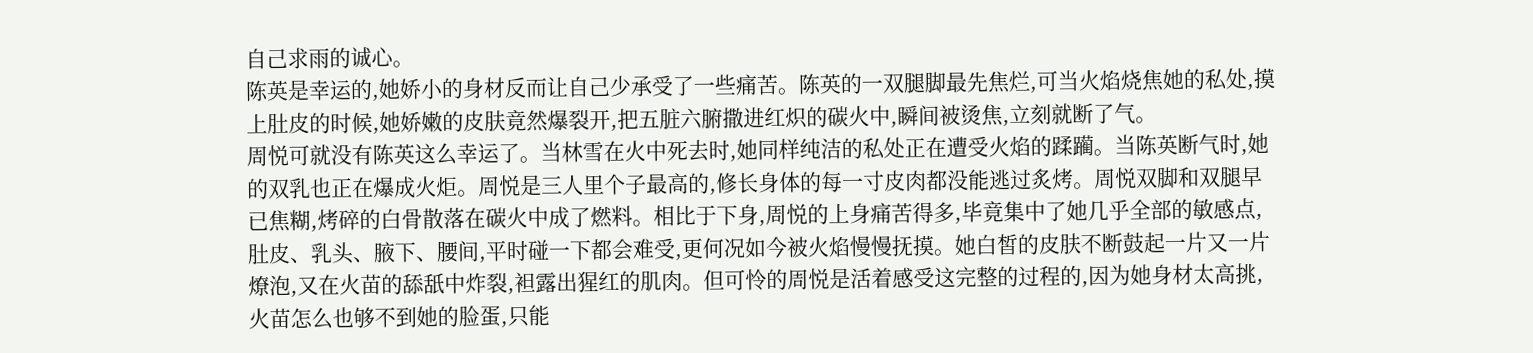自己求雨的诚心。
陈英是幸运的,她娇小的身材反而让自己少承受了一些痛苦。陈英的一双腿脚最先焦烂,可当火焰烧焦她的私处,摸上肚皮的时候,她娇嫩的皮肤竟然爆裂开,把五脏六腑撒进红炽的碳火中,瞬间被烫焦,立刻就断了气。
周悦可就没有陈英这么幸运了。当林雪在火中死去时,她同样纯洁的私处正在遭受火焰的蹂躏。当陈英断气时,她的双乳也正在爆成火炬。周悦是三人里个子最高的,修长身体的每一寸皮肉都没能逃过炙烤。周悦双脚和双腿早已焦糊,烤碎的白骨散落在碳火中成了燃料。相比于下身,周悦的上身痛苦得多,毕竟集中了她几乎全部的敏感点,肚皮、乳头、腋下、腰间,平时碰一下都会难受,更何况如今被火焰慢慢抚摸。她白皙的皮肤不断鼓起一片又一片燎泡,又在火苗的舔舐中炸裂,袒露出猩红的肌肉。但可怜的周悦是活着感受这完整的过程的,因为她身材太高挑,火苗怎么也够不到她的脸蛋,只能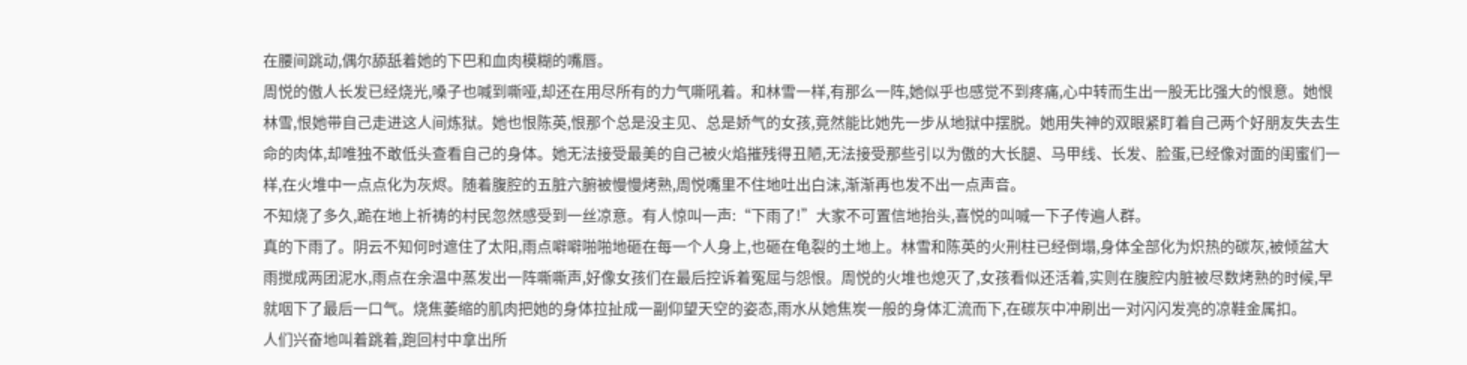在腰间跳动,偶尔舔舐着她的下巴和血肉模糊的嘴唇。
周悦的傲人长发已经烧光,嗓子也喊到嘶哑,却还在用尽所有的力气嘶吼着。和林雪一样,有那么一阵,她似乎也感觉不到疼痛,心中转而生出一股无比强大的恨意。她恨林雪,恨她带自己走进这人间炼狱。她也恨陈英,恨那个总是没主见、总是娇气的女孩,竟然能比她先一步从地狱中摆脱。她用失神的双眼紧盯着自己两个好朋友失去生命的肉体,却唯独不敢低头查看自己的身体。她无法接受最美的自己被火焰摧残得丑陋,无法接受那些引以为傲的大长腿、马甲线、长发、脸蛋,已经像对面的闺蜜们一样,在火堆中一点点化为灰烬。随着腹腔的五脏六腑被慢慢烤熟,周悦嘴里不住地吐出白沫,渐渐再也发不出一点声音。
不知烧了多久,跪在地上祈祷的村民忽然感受到一丝凉意。有人惊叫一声:“下雨了!”大家不可置信地抬头,喜悦的叫喊一下子传遍人群。
真的下雨了。阴云不知何时遮住了太阳,雨点噼噼啪啪地砸在每一个人身上,也砸在龟裂的土地上。林雪和陈英的火刑柱已经倒塌,身体全部化为炽热的碳灰,被倾盆大雨搅成两团泥水,雨点在余温中蒸发出一阵嘶嘶声,好像女孩们在最后控诉着冤屈与怨恨。周悦的火堆也熄灭了,女孩看似还活着,实则在腹腔内脏被尽数烤熟的时候,早就咽下了最后一口气。烧焦萎缩的肌肉把她的身体拉扯成一副仰望天空的姿态,雨水从她焦炭一般的身体汇流而下,在碳灰中冲刷出一对闪闪发亮的凉鞋金属扣。
人们兴奋地叫着跳着,跑回村中拿出所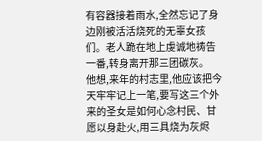有容器接着雨水,全然忘记了身边刚被活活烧死的无辜女孩们。老人跪在地上虔诚地祷告一番,转身离开那三团碳灰。
他想,来年的村志里,他应该把今天牢牢记上一笔,要写这三个外来的圣女是如何心念村民、甘愿以身赴火,用三具烧为灰烬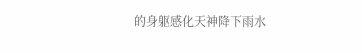的身躯感化天神降下雨水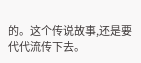的。这个传说故事,还是要代代流传下去。